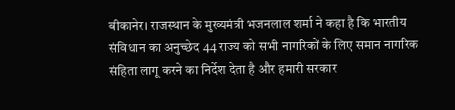बीकानेर। राजस्थान के मुख्यमंत्री भजनलाल शर्मा ने कहा है कि भारतीय संविधान का अनुच्छेद 44 राज्य को सभी नागरिकों के लिए समान नागरिक संहिता लागू करने का निर्देश देता है और हमारी सरकार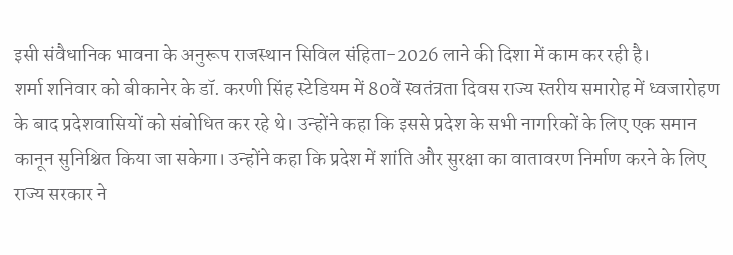इसी संवैधानिक भावना के अनुरूप राजस्थान सिविल संहिता-2026 लाने की दिशा में काम कर रही है।
शर्मा शनिवार को बीकानेर के डॉ. करणी सिंह स्टेडियम में 80वें स्वतंत्रता दिवस राज्य स्तरीय समारोह में ध्वजारोहण के बाद प्रदेशवासियों को संबोधित कर रहे थे। उन्होंने कहा कि इससे प्रदेश के सभी नागरिकों के लिए एक समान कानून सुनिश्चित किया जा सकेगा। उन्होंने कहा कि प्रदेश में शांति और सुरक्षा का वातावरण निर्माण करने के लिए राज्य सरकार ने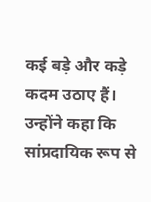कई बड़े और कड़े कदम उठाए हैं।
उन्होंने कहा कि सांप्रदायिक रूप से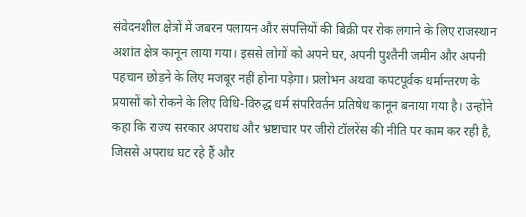संवेदनशील क्षेत्रों में जबरन पलायन और संपत्तियों की बिक्री पर रोक लगाने के लिए राजस्थान अशांत क्षेत्र कानून लाया गया। इससे लोगों को अपने घर, अपनी पुश्तैनी जमीन और अपनी पहचान छोड़ने के लिए मजबूर नहीं होना पड़ेगा। प्रलोभन अथवा कपटपूर्वक धर्मान्तरण के प्रयासों को रोकने के लिए विधि-विरुद्ध धर्म संपरिवर्तन प्रतिषेध कानून बनाया गया है। उन्होंने कहा कि राज्य सरकार अपराध और भ्रष्टाचार पर जीरो टॉलरेंस की नीति पर काम कर रही है, जिससे अपराध घट रहे हैं और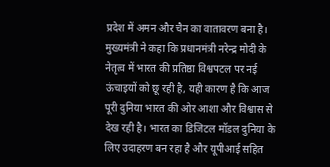प्रदेश में अमन और चैन का वातावरण बना है।
मुख्यमंत्री ने कहा कि प्रधानमंत्री नरेन्द्र मोदी के नेतृत्व में भारत की प्रतिष्ठा विश्वपटल पर नई ऊंचाइयों को छू रही है, यही कारण है कि आज पूरी दुनिया भारत की ओर आशा और विश्वास से देख रही है। भारत का डिजिटल मॉडल दुनिया के लिए उदाहरण बन रहा है और यूपीआई सहित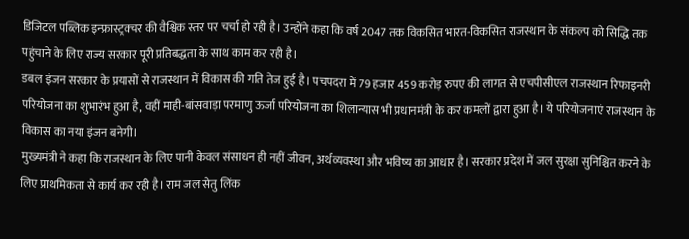डिजिटल पब्लिक इन्फ्रास्ट्रक्चर की वैश्विक स्तर पर चर्चा हो रही है। उन्होंने कहा कि वर्ष 2047 तक विकसित भारत-विकसित राजस्थान के संकल्प को सिद्धि तक पहुंचाने के लिए राज्य सरकार पूरी प्रतिबद्धता के साथ काम कर रही है।
डबल इंजन सरकार के प्रयासों से राजस्थान में विकास की गति तेज हुई है। पचपदरा में 79 हजार 459 करोड़ रुपए की लागत से एचपीसीएल राजस्थान रिफाइनरी परियोजना का शुभारंभ हुआ है, वहीं माही-बांसवाड़ा परमाणु ऊर्जा परियोजना का शिलान्यास भी प्रधानमंत्री के कर कमलों द्वारा हुआ है। ये परियोजनाएं राजस्थान के विकास का नया इंजन बनेगी।
मुख्यमंत्री ने कहा कि राजस्थान के लिए पानी केवल संसाधन ही नहीं जीवन, अर्थव्यवस्था और भविष्य का आधार है। सरकार प्रदेश में जल सुरक्षा सुनिश्चित करने के लिए प्राथमिकता से कार्य कर रही है। राम जल सेतु लिंक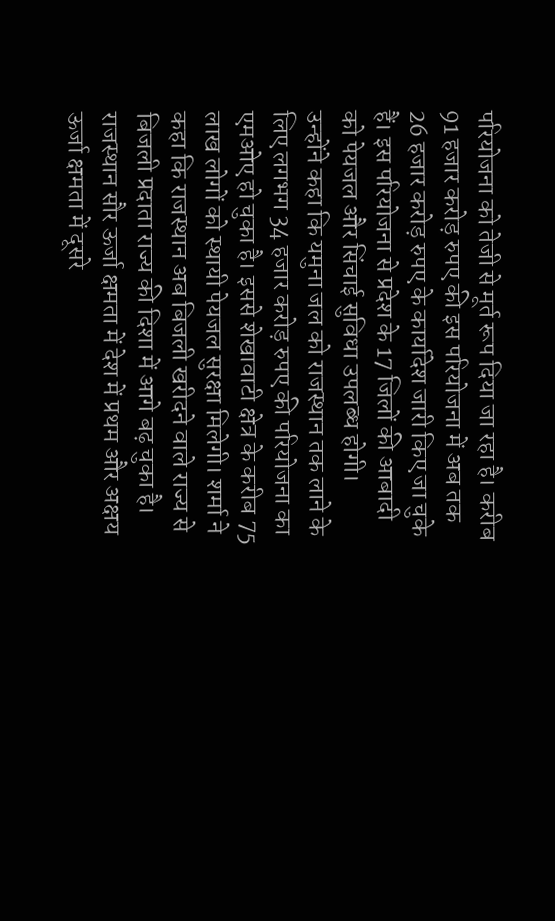परियोजना को तेजी से मूर्त रूप दिया जा रहा है। करीब 91 हजार करोड़ रुपए की इस परियोजना में अब तक 26 हजार करोड़ रुपए के कार्यादेश जारी किए जा चुके हैं। इस परियोजना से प्रदेश के 17 जिलों की आबादी को पेयजल और सिंचाई सुविधा उपलब्ध होगी।
उन्होंने कहा कि यमुना जल को राजस्थान तक लाने के लिए लगभग 34 हजार करोड़ रुपए की परियोजना का एमओए हो चुका है। इससे शेखावाटी क्षेत्र के करीब 75 लाख लोगों को स्थायी पेयजल सुरक्षा मिलेगी। शर्मा ने कहा कि राजस्थान अब बिजली खरीदने वाले राज्य से बिजली प्रदाता राज्य की दिशा में आगे बढ़ चुका है। राजस्थान सौर ऊर्जा क्षमता में देश में प्रथम और अक्षय ऊर्जा क्षमता में दूसरे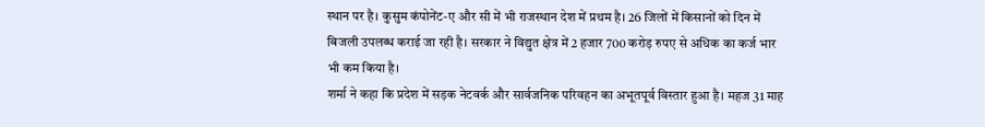स्थान पर है। कुसुम कंपोनेंट-ए और सी में भी राजस्थान देश में प्रथम है। 26 जिलों में किसानों को दिन में बिजली उपलब्ध कराई जा रही है। सरकार ने विद्युत क्षेत्र में 2 हजार 700 करोड़ रुपए से अधिक का कर्ज भार भी कम किया है।
शर्मा ने कहा कि प्रदेश में सड़क नेटवर्क और सार्वजनिक परिवहन का अभूतपूर्व विस्तार हुआ है। महज 31 माह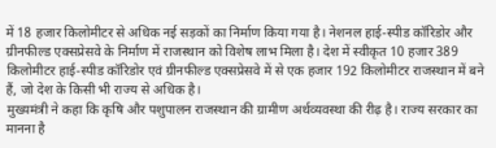में 18 हजार किलोमीटर से अधिक नई सड़कों का निर्माण किया गया है। नेशनल हाई-स्पीड कॉरिडोर और ग्रीनफील्ड एक्सप्रेसवे के निर्माण में राजस्थान को विशेष लाभ मिला है। देश में स्वीकृत 10 हजार 389 किलोमीटर हाई-स्पीड कॉरिडोर एवं ग्रीनफील्ड एक्सप्रेसवे में से एक हजार 192 किलोमीटर राजस्थान में बने हैं, जो देश के किसी भी राज्य से अधिक है।
मुख्यमंत्री ने कहा कि कृषि और पशुपालन राजस्थान की ग्रामीण अर्थव्यवस्था की रीढ़ है। राज्य सरकार का मानना है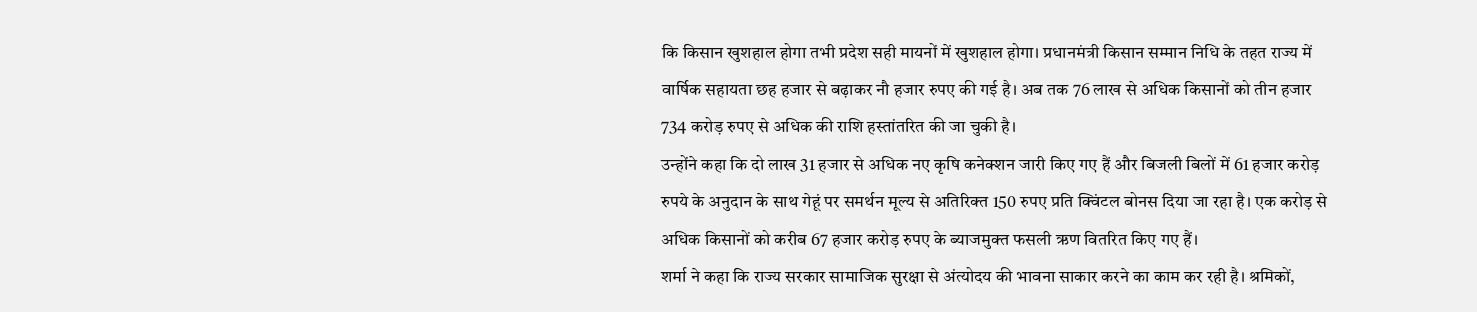कि किसान खुशहाल होगा तभी प्रदेश सही मायनों में खुशहाल होगा। प्रधानमंत्री किसान सम्मान निधि के तहत राज्य में वार्षिक सहायता छह हजार से बढ़ाकर नौ हजार रुपए की गई है। अब तक 76 लाख से अधिक किसानों को तीन हजार 734 करोड़ रुपए से अधिक की राशि हस्तांतरित की जा चुकी है।
उन्होंने कहा कि दो लाख 31 हजार से अधिक नए कृषि कनेक्शन जारी किए गए हैं और बिजली बिलों में 61 हजार करोड़ रुपये के अनुदान के साथ गेहूं पर समर्थन मूल्य से अतिरिक्त 150 रुपए प्रति क्विंटल बोनस दिया जा रहा है। एक करोड़ से अधिक किसानों को करीब 67 हजार करोड़ रुपए के ब्याजमुक्त फसली ऋण वितरित किए गए हैं।
शर्मा ने कहा कि राज्य सरकार सामाजिक सुरक्षा से अंत्योदय की भावना साकार करने का काम कर रही है। श्रमिकों,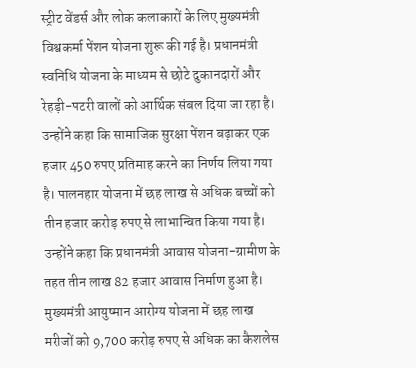स्ट्रीट वेंडर्स और लोक कलाकारों के लिए मुख्यमंत्री विश्वकर्मा पेंशन योजना शुरू की गई है। प्रधानमंत्री स्वनिधि योजना के माध्यम से छोटे दुकानदारों और रेहड़ी-पटरी वालों को आर्थिक संबल दिया जा रहा है। उन्होंने कहा कि सामाजिक सुरक्षा पेंशन बढ़ाकर एक हजार 450 रुपए प्रतिमाह करने का निर्णय लिया गया है। पालनहार योजना में छह लाख से अधिक बच्चों को तीन हजार करोड़ रुपए से लाभान्वित किया गया है।
उन्होंने कहा कि प्रधानमंत्री आवास योजना-ग्रामीण के तहत तीन लाख 82 हजार आवास निर्माण हुआ है। मुख्यमंत्री आयुष्मान आरोग्य योजना में छह लाख मरीजों को 9,700 करोड़ रुपए से अधिक का कैशलेस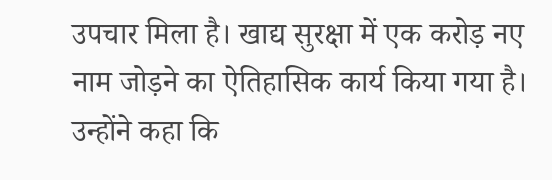उपचार मिला है। खाद्य सुरक्षा में एक करोड़ नए नाम जोड़ने का ऐतिहासिक कार्य किया गया है।
उन्होंने कहा कि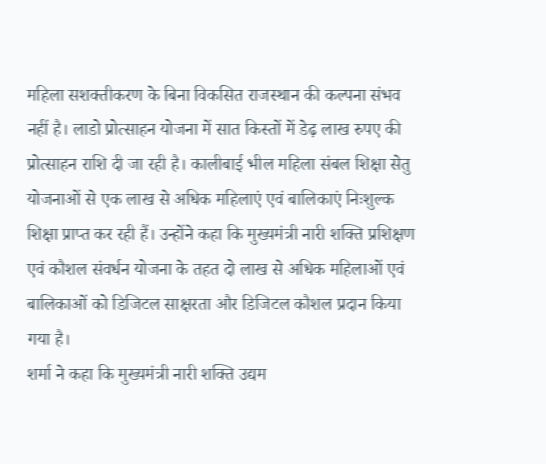महिला सशक्तीकरण के बिना विकसित राजस्थान की कल्पना संभव नहीं है। लाडो प्रोत्साहन योजना में सात किस्तों में डेढ़ लाख रुपए की प्रोत्साहन राशि दी जा रही है। कालीबाई भील महिला संबल शिक्षा सेतु योजनाओं से एक लाख से अधिक महिलाएं एवं बालिकाएं निःशुल्क शिक्षा प्राप्त कर रही हैं। उन्होंने कहा कि मुख्यमंत्री नारी शक्ति प्रशिक्षण एवं कौशल संवर्धन योजना के तहत दो लाख से अधिक महिलाओं एवं बालिकाओं को डिजिटल साक्षरता और डिजिटल कौशल प्रदान किया गया है।
शर्मा ने कहा कि मुख्यमंत्री नारी शक्ति उद्यम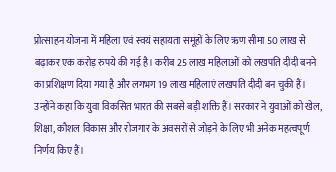प्रोत्साहन योजना में महिला एवं स्वयं सहायता समूहों के लिए ऋण सीमा 50 लाख से बढ़ाकर एक करोड़ रुपये की गई है। करीब 25 लाख महिलाओं को लखपति दीदी बनने का प्रशिक्षण दिया गया है और लगभग 19 लाख महिलाएं लखपति दीदी बन चुकी हैं। उन्होंने कहा कि युवा विकसित भारत की सबसे बड़ी शक्ति हैं। सरकार ने युवाओं को खेल, शिक्षा, कौशल विकास और रोजगार के अवसरों से जोड़ने के लिए भी अनेक महत्वपूर्ण निर्णय किए हैं।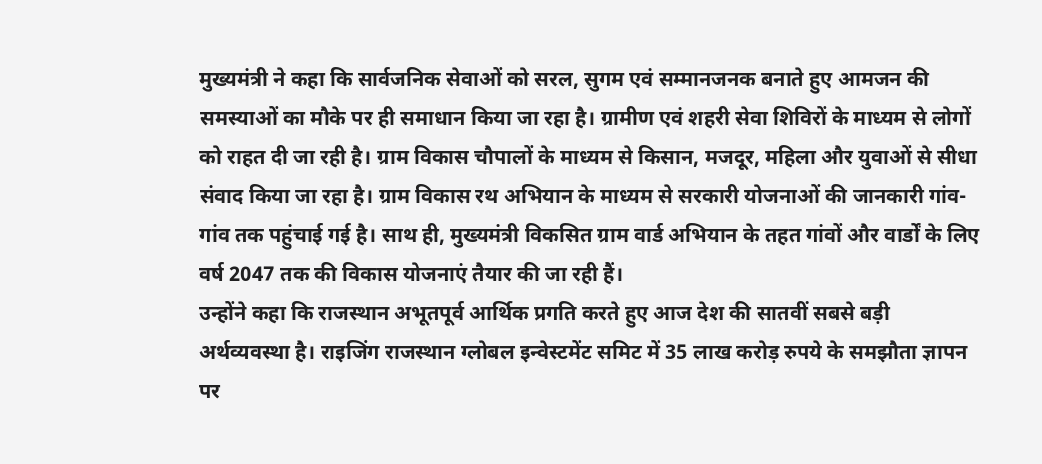मुख्यमंत्री ने कहा कि सार्वजनिक सेवाओं को सरल, सुगम एवं सम्मानजनक बनाते हुए आमजन की समस्याओं का मौके पर ही समाधान किया जा रहा है। ग्रामीण एवं शहरी सेवा शिविरों के माध्यम से लोगों को राहत दी जा रही है। ग्राम विकास चौपालों के माध्यम से किसान, मजदूर, महिला और युवाओं से सीधा संवाद किया जा रहा है। ग्राम विकास रथ अभियान के माध्यम से सरकारी योजनाओं की जानकारी गांव-गांव तक पहुंचाई गई है। साथ ही, मुख्यमंत्री विकसित ग्राम वार्ड अभियान के तहत गांवों और वार्डों के लिए वर्ष 2047 तक की विकास योजनाएं तैयार की जा रही हैं।
उन्होंने कहा कि राजस्थान अभूतपूर्व आर्थिक प्रगति करते हुए आज देश की सातवीं सबसे बड़ी अर्थव्यवस्था है। राइजिंग राजस्थान ग्लोबल इन्वेस्टमेंट समिट में 35 लाख करोड़ रुपये के समझौता ज्ञापन पर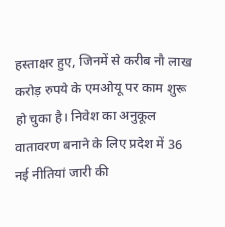हस्ताक्षर हुए, जिनमें से करीब नौ लाख करोड़ रुपये के एमओयू पर काम शुरू हो चुका है। निवेश का अनुकूल वातावरण बनाने के लिए प्रदेश में 36 नई नीतियां जारी की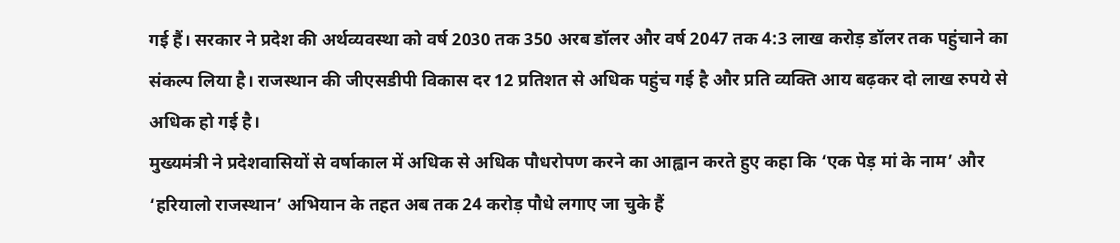गई हैं। सरकार ने प्रदेश की अर्थव्यवस्था को वर्ष 2030 तक 350 अरब डॉलर और वर्ष 2047 तक 4:3 लाख करोड़ डॉलर तक पहुंचाने का संकल्प लिया है। राजस्थान की जीएसडीपी विकास दर 12 प्रतिशत से अधिक पहुंच गई है और प्रति व्यक्ति आय बढ़कर दो लाख रुपये से अधिक हो गई है।
मुख्यमंत्री ने प्रदेशवासियों से वर्षाकाल में अधिक से अधिक पौधरोपण करने का आह्वान करते हुए कहा कि ‘एक पेड़ मां के नाम’ और ‘हरियालो राजस्थान’ अभियान के तहत अब तक 24 करोड़ पौधे लगाए जा चुके हैं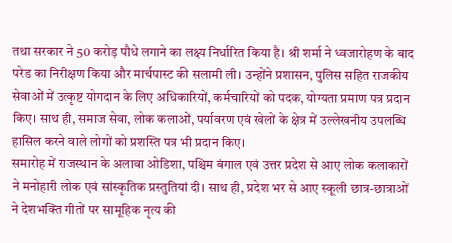तथा सरकार ने 50 करोड़ पौधे लगाने का लक्ष्य निर्धारित किया है। श्री शर्मा ने ध्वजारोहण के बाद परेड का निरीक्षण किया और मार्चपास्ट की सलामी ली। उन्होंने प्रशासन, पुलिस सहित राजकीय सेवाओं में उत्कृष्ट योगदान के लिए अधिकारियों, कर्मचारियों को पदक, योग्यता प्रमाण पत्र प्रदान किए। साथ ही, समाज सेवा, लोक कलाओं, पर्यावरण एवं खेलों के क्षेत्र में उल्लेखनीय उपलब्धि हासिल करने वाले लोगों को प्रशस्ति पत्र भी प्रदान किए।
समारोह में राजस्थान के अलावा ओडिशा, पश्चिम बंगाल एवं उत्तर प्रदेश से आए लोक कलाकारों ने मनोहारी लोक एवं सांस्कृतिक प्रस्तुतियां दी। साथ ही, प्रदेश भर से आए स्कूली छात्र-छात्राओं ने देशभक्ति गीतों पर सामूहिक नृत्य की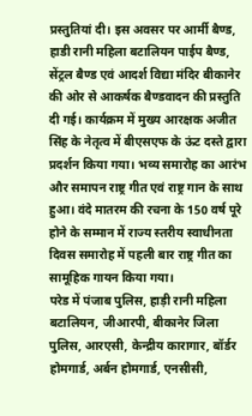प्रस्तुतियां दी। इस अवसर पर आर्मी बैण्ड, हाडी रानी महिला बटालियन पाईप बैण्ड, सेंट्रल बैण्ड एवं आदर्श विद्या मंदिर बीकानेर की ओर से आकर्षक बैण्डवादन की प्रस्तुति दी गई। कार्यक्रम में मुख्य आरक्षक अजीत सिंह के नेतृत्व में बीएसएफ के ऊंट दस्ते द्वारा प्रदर्शन किया गया। भव्य समारोह का आरंभ और समापन राष्ट्र गीत एवं राष्ट्र गान के साथ हुआ। वंदे मातरम की रचना के 150 वर्ष पूरे होने के सम्मान में राज्य स्तरीय स्वाधीनता दिवस समारोह में पहली बार राष्ट्र गीत का सामूहिक गायन किया गया।
परेड में पंजाब पुलिस, हाड़ी रानी महिला बटालियन, जीआरपी, बीकानेर जिला पुलिस, आरएसी, केन्द्रीय कारागार, बॉर्डर होमगार्ड, अर्बन होमगार्ड, एनसीसी,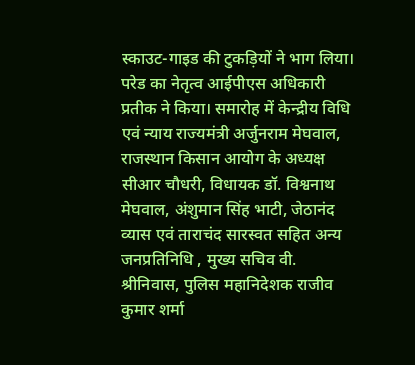स्काउट-गाइड की टुकड़ियों ने भाग लिया। परेड का नेतृत्व आईपीएस अधिकारी प्रतीक ने किया। समारोह में केन्द्रीय विधि एवं न्याय राज्यमंत्री अर्जुनराम मेघवाल, राजस्थान किसान आयोग के अध्यक्ष सीआर चौधरी, विधायक डॉ. विश्वनाथ मेघवाल, अंशुमान सिंह भाटी, जेठानंद व्यास एवं ताराचंद सारस्वत सहित अन्य जनप्रतिनिधि , मुख्य सचिव वी. श्रीनिवास, पुलिस महानिदेशक राजीव कुमार शर्मा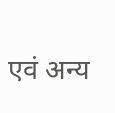एवं अन्य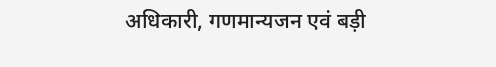अधिकारी, गणमान्यजन एवं बड़ी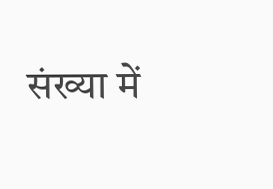संख्या में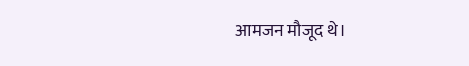आमजन मौजूद थे।